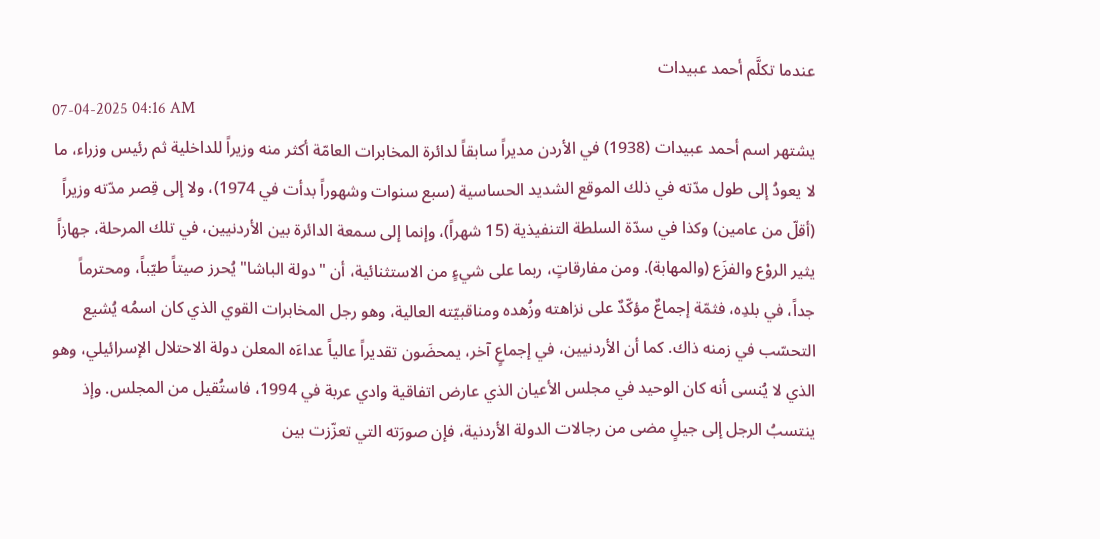عندما تكلَّم أحمد عبيدات
07-04-2025 04:16 AM
يشتهر اسم أحمد عبيدات (1938) في الأردن مديراً سابقاً لدائرة المخابرات العامّة أكثر منه وزيراً للداخلية ثم رئيس وزراء، ما لا يعودُ إلى طول مدّته في ذلك الموقع الشديد الحساسية (سبع سنوات وشهوراً بدأت في 1974)، ولا إلى قِصر مدّته وزيراً (أقلّ من عامين) وكذا في سدّة السلطة التنفيذية (15 شهراً)، وإنما إلى سمعة الدائرة بين الأردنيين، في تلك المرحلة، جهازاً يثير الروْع والفزَع (والمهابة). ومن مفارقاتٍ، ربما على شيءٍ من الاستثنائية، أن "دولة الباشا" يُحرز صيتاً طيّباً، ومحترماً جداً، في بلدِه، فثمّة إجماعٌ مؤكّدٌ على نزاهته وزُهده ومناقبيّته العالية، وهو رجل المخابرات القوي الذي كان اسمُه يُشيع التحسّب في زمنه ذاك. كما أن الأردنيين، في إجماعٍ آخر، يمحضَون تقديراً عالياً عداءَه المعلن دولة الاحتلال الإسرائيلي، وهو الذي لا يُنسى أنه كان الوحيد في مجلس الأعيان الذي عارض اتفاقية وادي عربة في 1994، فاستُقيل من المجلس. وإذ ينتسبُ الرجل إلى جيلٍ مضى من رجالات الدولة الأردنية، فإن صورَته التي تعزّزت بين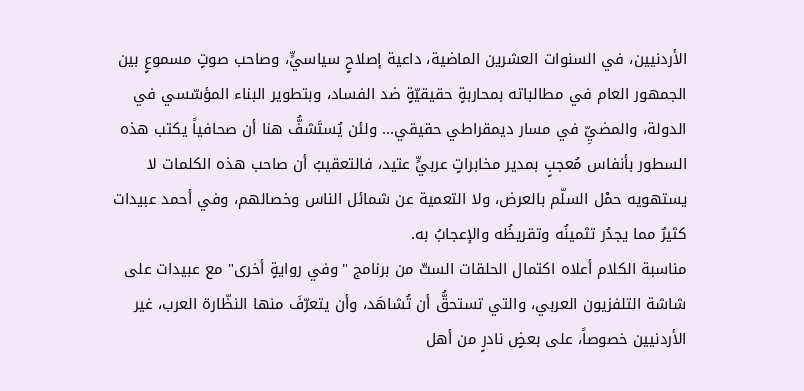الأردنيين، في السنوات العشرين الماضية، داعية إصلاحٍ سياسيٍّ، وصاحب صوتٍ مسموعٍ بين الجمهور العام في مطالباته بمحاربةٍ حقيقيّةٍ ضد الفساد، وبتطوير البناء المؤسّسي في الدولة، والمضيِّ في مسار ديمقراطي حقيقي... ولئن يُستَشفُّ هنا أن صحافياً يكتب هذه السطور بأنفاس مُعجبٍ بمدير مخابراتٍ عربيٍّ عتيد، فالتعقيبُ أن صاحب هذه الكلمات لا يستهويه حمْل السلّم بالعرض، ولا التعمية عن شمائل الناس وخصالهم، وفي أحمد عبيدات كثيرٌ مما يجدُر تثمينُه وتقريظُه والإعجابُ به.
مناسبة الكلام أعلاه اكتمال الحلقات الستّ من برنامج "وفي روايةٍ أخرى" مع عبيدات على شاشة التلفزيون العربي، والتي تستحقُّ أن تُشاهَد، وأن يتعرّفَ منها النظّارة العرب، غير الأردنيين خصوصاً، على بعضٍ نادرٍ من أهل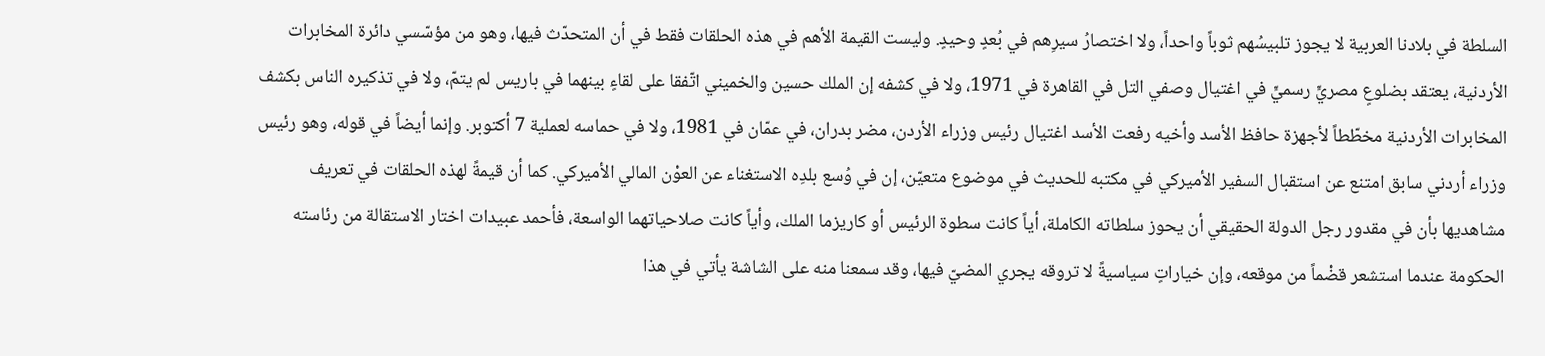السلطة في بلادنا العربية لا يجوز تلبيسُهم ثوباً واحداً، ولا اختصارُ سيرِهم في بُعدٍ وحيدٍ. وليست القيمة الأهم في هذه الحلقات فقط في أن المتحدّث فيها، وهو من مؤسّسي دائرة المخابرات الأردنية، يعتقد بضلوعٍ مصريٍّ رسميٍّ في اغتيال وصفي التل في القاهرة في 1971، ولا في كشفه إن الملك حسين والخميني اتّفقا على لقاءٍ بينهما في باريس لم يتمّ، ولا في تذكيره الناس بكشف المخابرات الأردنية مخطّطاً لأجهزة حافظ الأسد وأخيه رفعت الأسد اغتيال رئيس وزراء الأردن، مضر بدران، في عمّان في 1981، ولا في حماسه لعملية 7 أكتوبر. وإنما أيضاً في قوله، وهو رئيس وزراء أردني سابق امتنع عن استقبال السفير الأميركي في مكتبه للحديث في موضوع متعيّن، إن في وُسع بلدِه الاستغناء عن العوْن المالي الأميركي. كما أن قيمةً لهذه الحلقات في تعريف مشاهديها بأن في مقدور رجل الدولة الحقيقي أن يحوز سلطاته الكاملة، أياً كانت سطوة الرئيس أو كاريزما الملك، وأياً كانت صلاحياتهما الواسعة، فأحمد عبيدات اختار الاستقالة من رئاسته الحكومة عندما استشعر قضْماً من موقعه، وإن خياراتٍ سياسيةً لا تروقه يجري المضيّ فيها، وقد سمعنا منه على الشاشة يأتي في هذا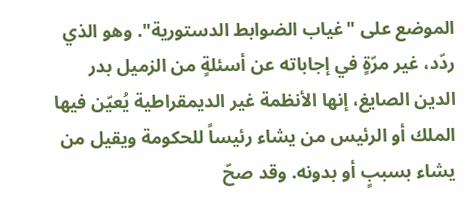الموضع على "غياب الضوابط الدستورية". وهو الذي ردّد، غير مرّةٍ في إجاباته عن أسئلةٍ من الزميل بدر الدين الصايغ، إنها الأنظمة غير الديمقراطية يُعيّن فيها الملك أو الرئيس من يشاء رئيساً للحكومة ويقيل من يشاء بسببٍ أو بدونه. وقد صحّ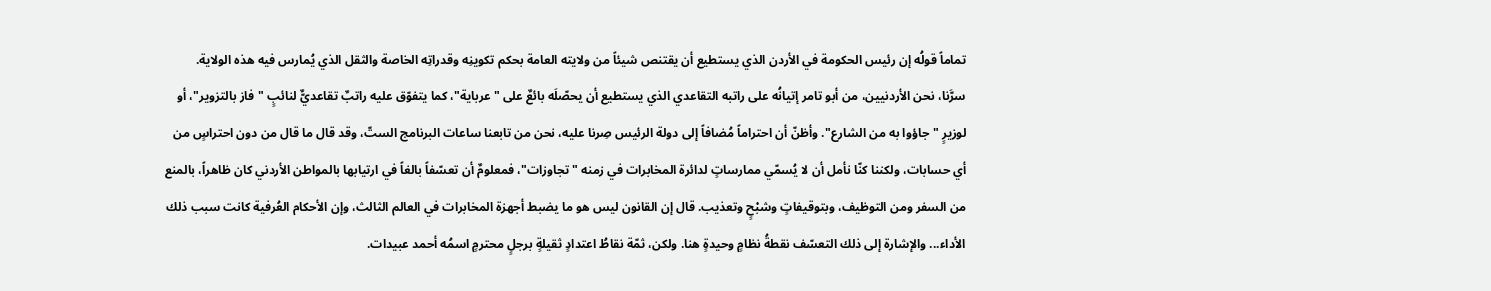تماماً قولُه إن رئيس الحكومة في الأردن الذي يستطيع أن يقتنص شيئاً من ولايته العامة بحكم تكوينِه وقدراتِه الخاصة والثقل الذي يُمارس فيه هذه الولاية.
سرَّنا، نحن الأردنيين، من أبو تامر إتيانُه على راتبه التقاعدي الذي يستطيع أن يحصّلَه بائعٌ على "عرباية"، كما يتفوّق عليه راتبٌ تقاعديٌّ لنائبٍ "فاز بالتزوير"، أو لوزيرٍ "جاؤوا به من الشارع". وأظنّ أن احتراماً مُضافاً إلى دولة الرئيس صِرنا عليه، نحن من تابعنا ساعات البرنامج الستّ، وقد قال ما قال من دون احتراسٍ من أي حسابات، ولكننا كنّا نأمل أن لا يُسمّي ممارساتٍ لدائرة المخابرات في زمنه "تجاوزات"، فمعلومٌ أن تعسّفاً بالغاً في ارتيابها بالمواطن الأردني كان ظاهراً، بالمنع من السفر ومن التوظيف، وبتوقيفاتٍ وشبْحٍ وتعذيب. قال إن القانون ليس هو ما يضبط أجهزة المخابرات في العالم الثالث، وإن الأحكام العُرفية كانت سبب ذلك الأداء... والإشارة إلى ذلك التعسّف نقطةُ نظامٍ وحيدةٍ هنا. ولكن، ثمّة نقاطُ اعتدادٍ ثقيلةٍ برجلٍ محترمٍ اسمُه أحمد عبيدات.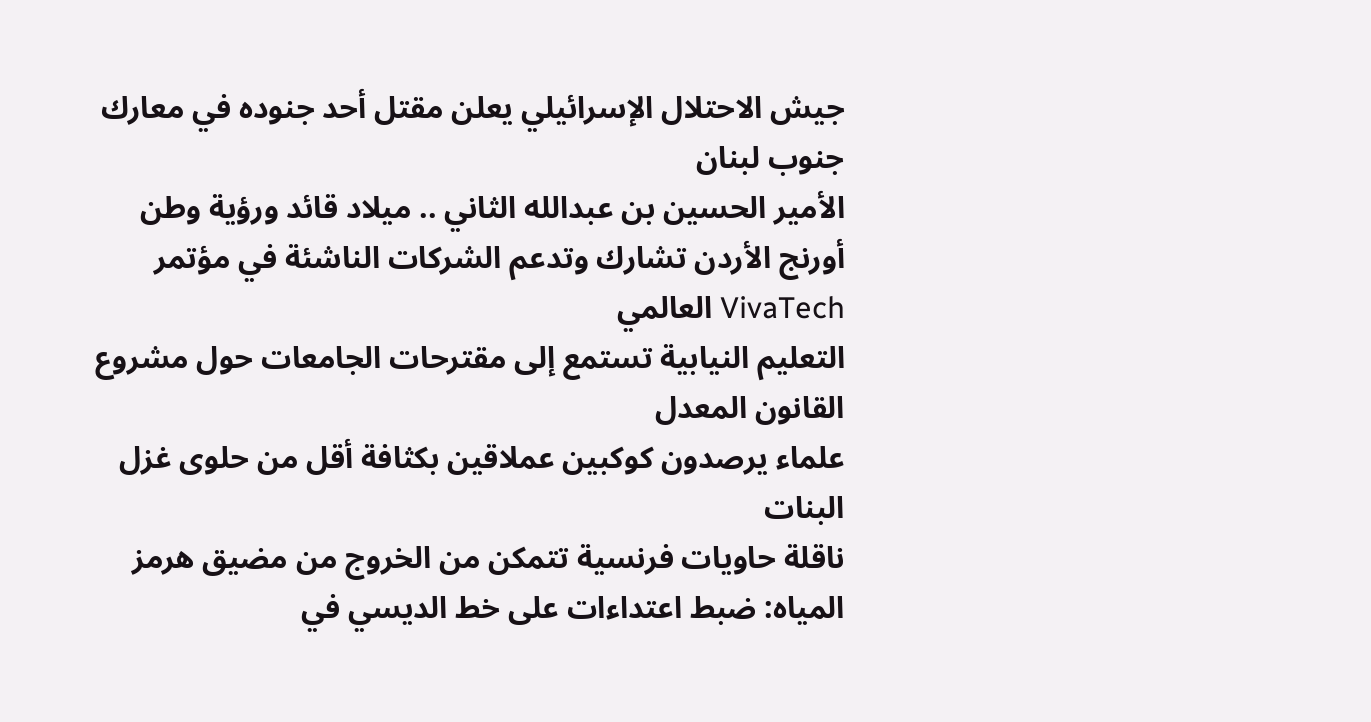جيش الاحتلال الإسرائيلي يعلن مقتل أحد جنوده في معارك جنوب لبنان
الأمير الحسين بن عبدالله الثاني .. ميلاد قائد ورؤية وطن
أورنج الأردن تشارك وتدعم الشركات الناشئة في مؤتمر VivaTech العالمي
التعليم النيابية تستمع إلى مقترحات الجامعات حول مشروع القانون المعدل
علماء يرصدون كوكبين عملاقين بكثافة أقل من حلوى غزل البنات
ناقلة حاويات فرنسية تتمكن من الخروج من مضيق هرمز
المياه: ضبط اعتداءات على خط الديسي في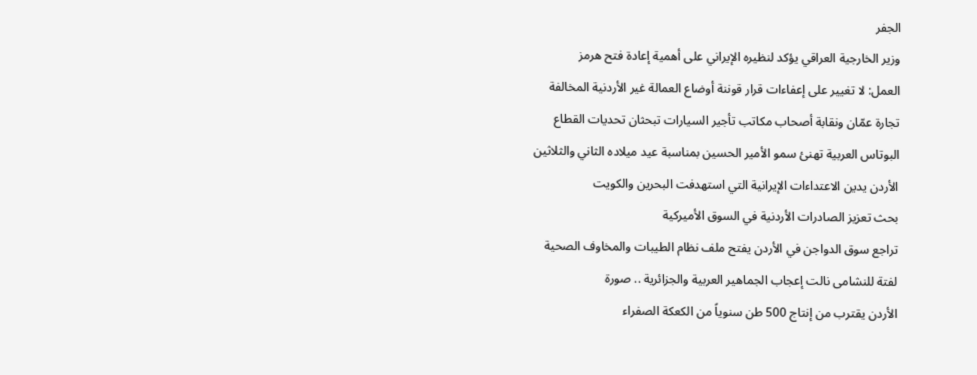الجفر
وزير الخارجية العراقي يؤكد لنظيره الإيراني على أهمية إعادة فتح هرمز
العمل: لا تغيير على إعفاءات قرار قوننة أوضاع العمالة غير الأردنية المخالفة
تجارة عمّان ونقابة أصحاب مكاتب تأجير السيارات تبحثان تحديات القطاع
البوتاس العربية تهنئ سمو الأمير الحسين بمناسبة عيد ميلاده الثاني والثلاثين
الأردن يدين الاعتداءات الإيرانية التي استهدفت البحرين والكويت
بحث تعزيز الصادرات الأردنية في السوق الأميركية
تراجع سوق الدواجن في الأردن يفتح ملف نظام الطيبات والمخاوف الصحية
لفتة للنشامى نالت إعجاب الجماهير العربية والجزائرية .. صورة
الأردن يقترب من إنتاج 500 طن سنوياً من الكعكة الصفراء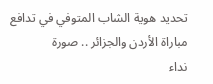تحديد هوية الشاب المتوفي في تدافع مباراة الأردن والجزائر .. صورة
نداء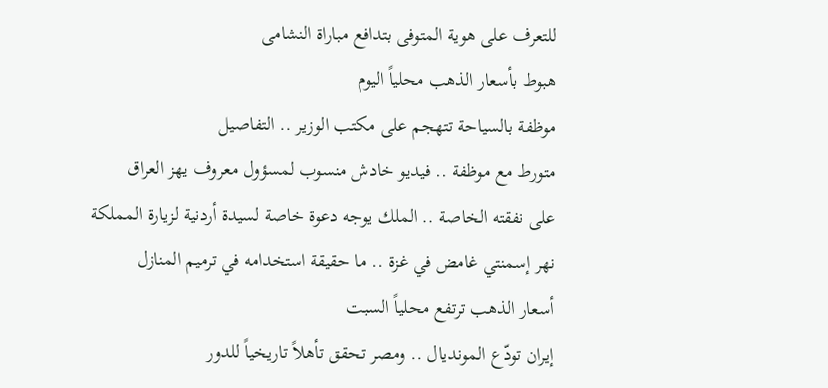للتعرف على هوية المتوفى بتدافع مباراة النشامى
هبوط بأسعار الذهب محلياً اليوم
موظفة بالسياحة تتهجم على مكتب الوزير .. التفاصيل
متورط مع موظفة .. فيديو خادش منسوب لمسؤول معروف يهز العراق
على نفقته الخاصة .. الملك يوجه دعوة خاصة لسيدة أردنية لزيارة المملكة
نهر إسمنتي غامض في غزة .. ما حقيقة استخدامه في ترميم المنازل
أسعار الذهب ترتفع محلياً السبت
إيران تودّع المونديال .. ومصر تحقق تأهلاً تاريخياً للدور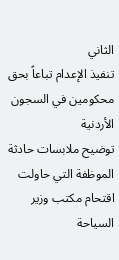الثاني
تنفيذ الإعدام تباعاً بحق محكومين في السجون الأردنية
توضيح ملابسات حادثة الموظفة التي حاولت اقتحام مكتب وزير السياحة